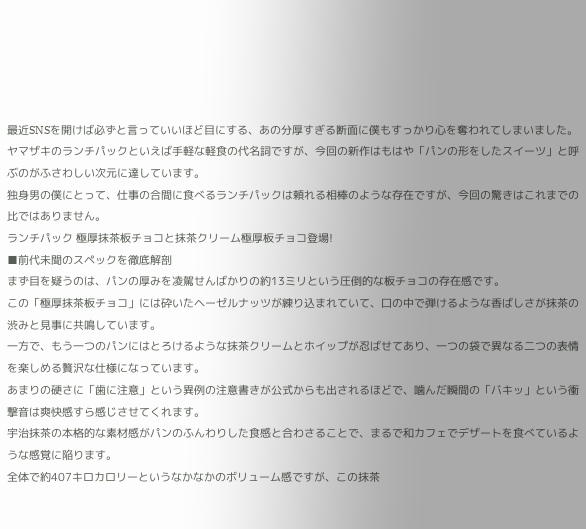最近SNSを開けば必ずと言っていいほど目にする、あの分厚すぎる断面に僕もすっかり心を奪われてしまいました。
ヤマザキのランチパックといえば手軽な軽食の代名詞ですが、今回の新作はもはや「パンの形をしたスイーツ」と呼ぶのがふさわしい次元に達しています。
独身男の僕にとって、仕事の合間に食べるランチパックは頼れる相棒のような存在ですが、今回の驚きはこれまでの比ではありません。
ランチパック 極厚抹茶板チョコと抹茶クリーム極厚板チョコ登場!
■前代未聞のスペックを徹底解剖
まず目を疑うのは、パンの厚みを凌駕せんばかりの約13ミリという圧倒的な板チョコの存在感です。
この「極厚抹茶板チョコ」には砕いたヘーゼルナッツが練り込まれていて、口の中で弾けるような香ばしさが抹茶の渋みと見事に共鳴しています。
一方で、もう一つのパンにはとろけるような抹茶クリームとホイップが忍ばせてあり、一つの袋で異なる二つの表情を楽しめる贅沢な仕様になっています。
あまりの硬さに「歯に注意」という異例の注意書きが公式からも出されるほどで、噛んだ瞬間の「バキッ」という衝撃音は爽快感すら感じさせてくれます。
宇治抹茶の本格的な素材感がパンのふんわりした食感と合わさることで、まるで和カフェでデザートを食べているような感覚に陥ります。
全体で約407キロカロリーというなかなかのボリューム感ですが、この抹茶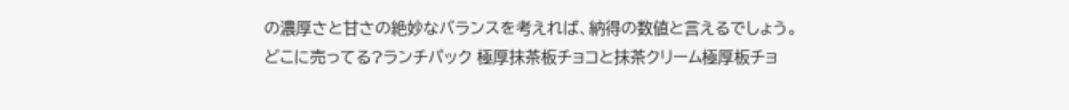の濃厚さと甘さの絶妙なバランスを考えれば、納得の数値と言えるでしょう。
どこに売ってる?ランチパック 極厚抹茶板チョコと抹茶クリーム極厚板チョ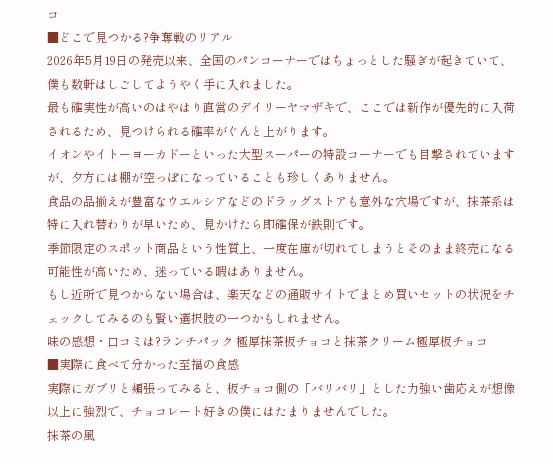コ
■どこで見つかる?争奪戦のリアル
2026年5月19日の発売以来、全国のパンコーナーではちょっとした騒ぎが起きていて、僕も数軒はしごしてようやく手に入れました。
最も確実性が高いのはやはり直営のデイリーヤマザキで、ここでは新作が優先的に入荷されるため、見つけられる確率がぐんと上がります。
イオンやイトーヨーカドーといった大型スーパーの特設コーナーでも目撃されていますが、夕方には棚が空っぽになっていることも珍しくありません。
食品の品揃えが豊富なウエルシアなどのドラッグストアも意外な穴場ですが、抹茶系は特に入れ替わりが早いため、見かけたら即確保が鉄則です。
季節限定のスポット商品という性質上、一度在庫が切れてしまうとそのまま終売になる可能性が高いため、迷っている暇はありません。
もし近所で見つからない場合は、楽天などの通販サイトでまとめ買いセットの状況をチェックしてみるのも賢い選択肢の一つかもしれません。
味の感想・口コミは?ランチパック 極厚抹茶板チョコと抹茶クリーム極厚板チョコ
■実際に食べて分かった至福の食感
実際にガブリと頬張ってみると、板チョコ側の「バリバリ」とした力強い歯応えが想像以上に強烈で、チョコレート好きの僕にはたまりませんでした。
抹茶の風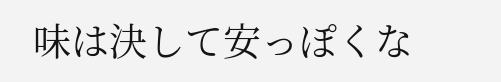味は決して安っぽくな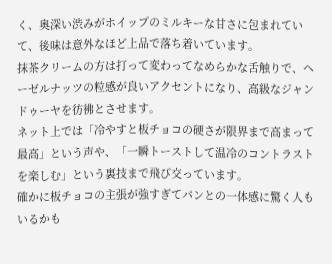く、奥深い渋みがホイップのミルキーな甘さに包まれていて、後味は意外なほど上品で落ち着いています。
抹茶クリームの方は打って変わってなめらかな舌触りで、ヘーゼルナッツの粒感が良いアクセントになり、高級なジャンドゥーヤを彷彿とさせます。
ネット上では「冷やすと板チョコの硬さが限界まで高まって最高」という声や、「一瞬トーストして温冷のコントラストを楽しむ」という裏技まで飛び交っています。
確かに板チョコの主張が強すぎてパンとの一体感に驚く人もいるかも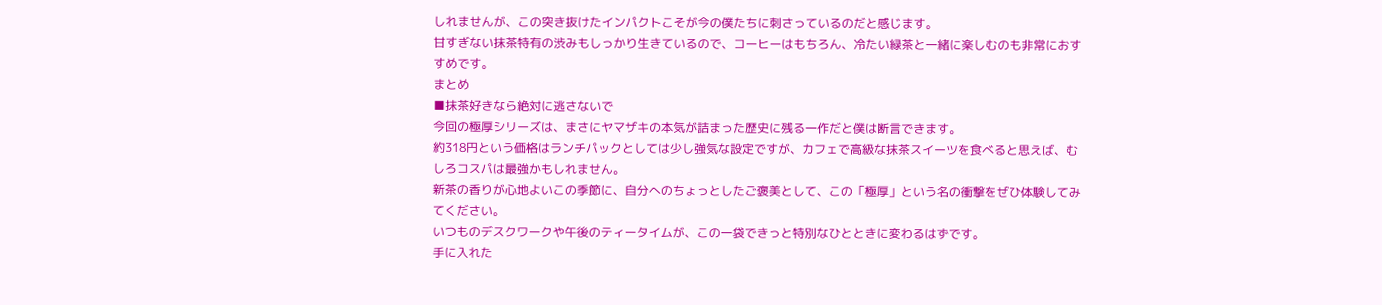しれませんが、この突き抜けたインパクトこそが今の僕たちに刺さっているのだと感じます。
甘すぎない抹茶特有の渋みもしっかり生きているので、コーヒーはもちろん、冷たい緑茶と一緒に楽しむのも非常におすすめです。
まとめ
■抹茶好きなら絶対に逃さないで
今回の極厚シリーズは、まさにヤマザキの本気が詰まった歴史に残る一作だと僕は断言できます。
約318円という価格はランチパックとしては少し強気な設定ですが、カフェで高級な抹茶スイーツを食べると思えば、むしろコスパは最強かもしれません。
新茶の香りが心地よいこの季節に、自分へのちょっとしたご褒美として、この「極厚」という名の衝撃をぜひ体験してみてください。
いつものデスクワークや午後のティータイムが、この一袋できっと特別なひとときに変わるはずです。
手に入れた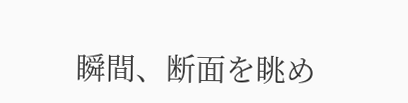瞬間、断面を眺め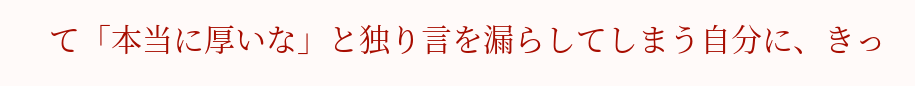て「本当に厚いな」と独り言を漏らしてしまう自分に、きっ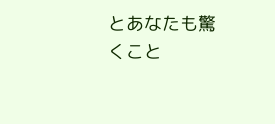とあなたも驚くこと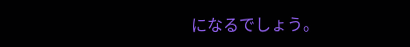になるでしょう。